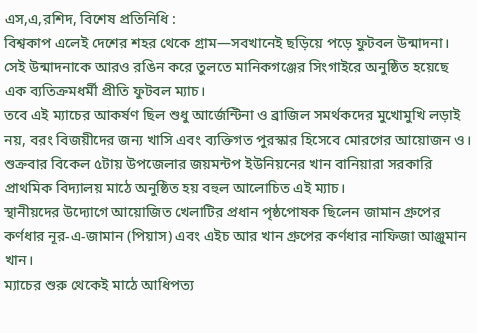এস,এ,রশিদ, বিশেষ প্রতিনিধি :
বিশ্বকাপ এলেই দেশের শহর থেকে গ্রাম—সবখানেই ছড়িয়ে পড়ে ফুটবল উন্মাদনা। সেই উন্মাদনাকে আরও রঙিন করে তুলতে মানিকগঞ্জের সিংগাইরে অনুষ্ঠিত হয়েছে এক ব্যতিক্রমধর্মী প্রীতি ফুটবল ম্যাচ।
তবে এই ম্যাচের আকর্ষণ ছিল শুধু আর্জেন্টিনা ও ব্রাজিল সমর্থকদের মুখোমুখি লড়াই নয়, বরং বিজয়ীদের জন্য খাসি এবং ব্যক্তিগত পুরস্কার হিসেবে মোরগের আয়োজন ও।
শুক্রবার বিকেল ৫টায় উপজেলার জয়মন্টপ ইউনিয়নের খান বানিয়ারা সরকারি প্রাথমিক বিদ্যালয় মাঠে অনুষ্ঠিত হয় বহুল আলোচিত এই ম্যাচ।
স্থানীয়দের উদ্যোগে আয়োজিত খেলাটির প্রধান পৃষ্ঠপোষক ছিলেন জামান গ্রুপের কর্ণধার নূর-এ-জামান (পিয়াস) এবং এইচ আর খান গ্রুপের কর্ণধার নাফিজা আঞ্জুমান খান।
ম্যাচের শুরু থেকেই মাঠে আধিপত্য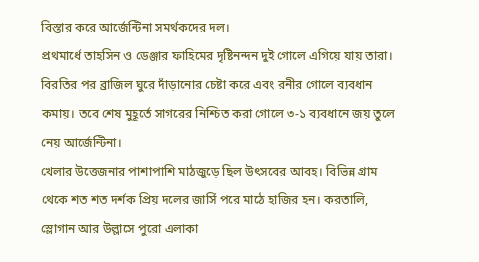বিস্তার করে আর্জেন্টিনা সমর্থকদের দল।
প্রথমার্ধে তাহসিন ও ডেঞ্জার ফাহিমের দৃষ্টিনন্দন দুই গোলে এগিয়ে যায় তারা। বিরতির পর ব্রাজিল ঘুরে দাঁড়ানোর চেষ্টা করে এবং রনীর গোলে ব্যবধান কমায়। তবে শেষ মুহূর্তে সাগরের নিশ্চিত করা গোলে ৩-১ ব্যবধানে জয় তুলে নেয় আর্জেন্টিনা।
খেলার উত্তেজনার পাশাপাশি মাঠজুড়ে ছিল উৎসবের আবহ। বিভিন্ন গ্রাম থেকে শত শত দর্শক প্রিয় দলের জার্সি পরে মাঠে হাজির হন। করতালি, স্লোগান আর উল্লাসে পুরো এলাকা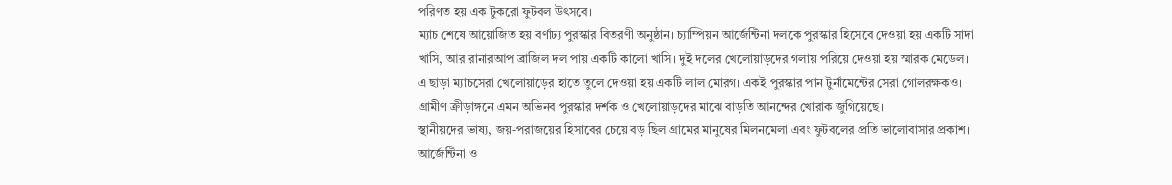পরিণত হয় এক টুকরো ফুটবল উৎসবে।
ম্যাচ শেষে আয়োজিত হয় বর্ণাঢ্য পুরস্কার বিতরণী অনুষ্ঠান। চ্যাম্পিয়ন আর্জেন্টিনা দলকে পুরস্কার হিসেবে দেওয়া হয় একটি সাদা খাসি, আর রানারআপ ব্রাজিল দল পায় একটি কালো খাসি। দুই দলের খেলোয়াড়দের গলায় পরিয়ে দেওয়া হয় স্মারক মেডেল।
এ ছাড়া ম্যাচসেরা খেলোয়াড়ের হাতে তুলে দেওয়া হয় একটি লাল মোরগ। একই পুরস্কার পান টুর্নামেন্টের সেরা গোলরক্ষকও। গ্রামীণ ক্রীড়াঙ্গনে এমন অভিনব পুরস্কার দর্শক ও খেলোয়াড়দের মাঝে বাড়তি আনন্দের খোরাক জুগিয়েছে।
স্থানীয়দের ভাষ্য, জয়-পরাজয়ের হিসাবের চেয়ে বড় ছিল গ্রামের মানুষের মিলনমেলা এবং ফুটবলের প্রতি ভালোবাসার প্রকাশ।
আর্জেন্টিনা ও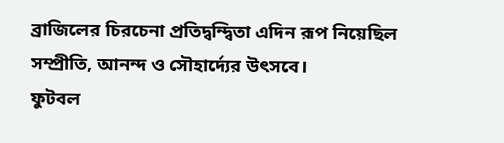ব্রাজিলের চিরচেনা প্রতিদ্বন্দ্বিতা এদিন রূপ নিয়েছিল সম্প্রীতি, আনন্দ ও সৌহার্দ্যের উৎসবে।
ফুটবল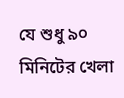যে শুধু ৯০ মিনিটের খেলা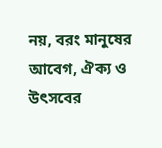নয়, বরং মানুষের আবেগ, ঐক্য ও উৎসবের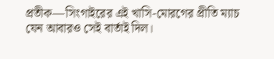প্রতীক—সিংগাইরের এই খাসি-মোরগের প্রীতি ম্যাচ যেন আবারও সেই বার্তাই দিল।